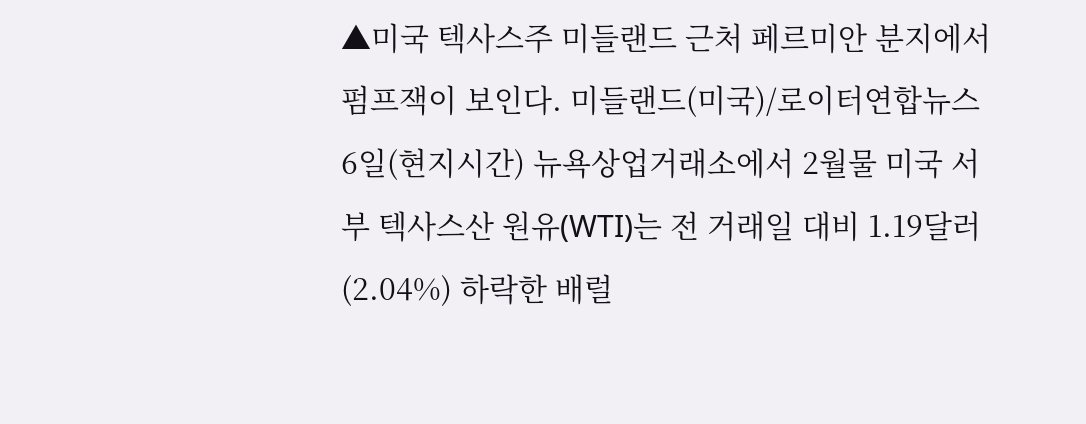▲미국 텍사스주 미들랜드 근처 페르미안 분지에서 펌프잭이 보인다. 미들랜드(미국)/로이터연합뉴스
6일(현지시간) 뉴욕상업거래소에서 2월물 미국 서부 텍사스산 원유(WTI)는 전 거래일 대비 1.19달러(2.04%) 하락한 배럴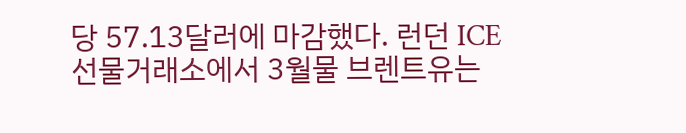당 57.13달러에 마감했다. 런던 ICE선물거래소에서 3월물 브렌트유는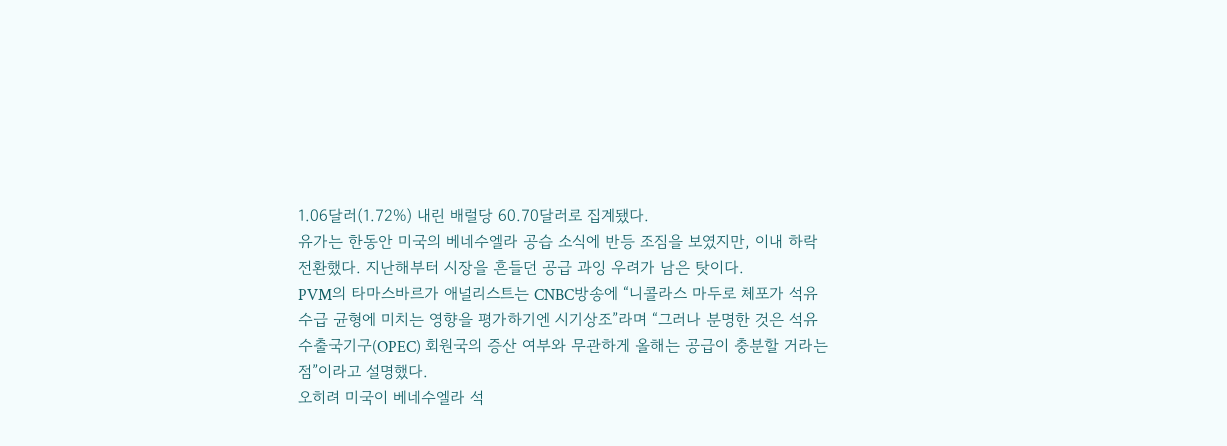1.06달러(1.72%) 내린 배럴당 60.70달러로 집계됐다.
유가는 한동안 미국의 베네수엘라 공습 소식에 반등 조짐을 보였지만, 이내 하락 전환했다. 지난해부터 시장을 흔들던 공급 과잉 우려가 남은 탓이다.
PVM의 타마스바르가 애널리스트는 CNBC방송에 “니콜라스 마두로 체포가 석유 수급 균형에 미치는 영향을 평가하기엔 시기상조”라며 “그러나 분명한 것은 석유수출국기구(OPEC) 회원국의 증산 여부와 무관하게 올해는 공급이 충분할 거라는 점”이라고 설명했다.
오히려 미국이 베네수엘라 석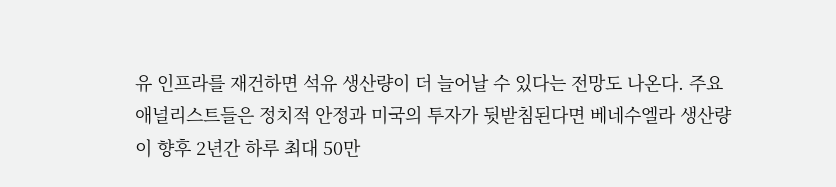유 인프라를 재건하면 석유 생산량이 더 늘어날 수 있다는 전망도 나온다. 주요 애널리스트들은 정치적 안정과 미국의 투자가 뒷받침된다면 베네수엘라 생산량이 향후 2년간 하루 최대 50만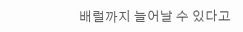배럴까지 늘어날 수 있다고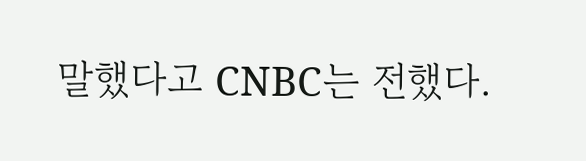말했다고 CNBC는 전했다.